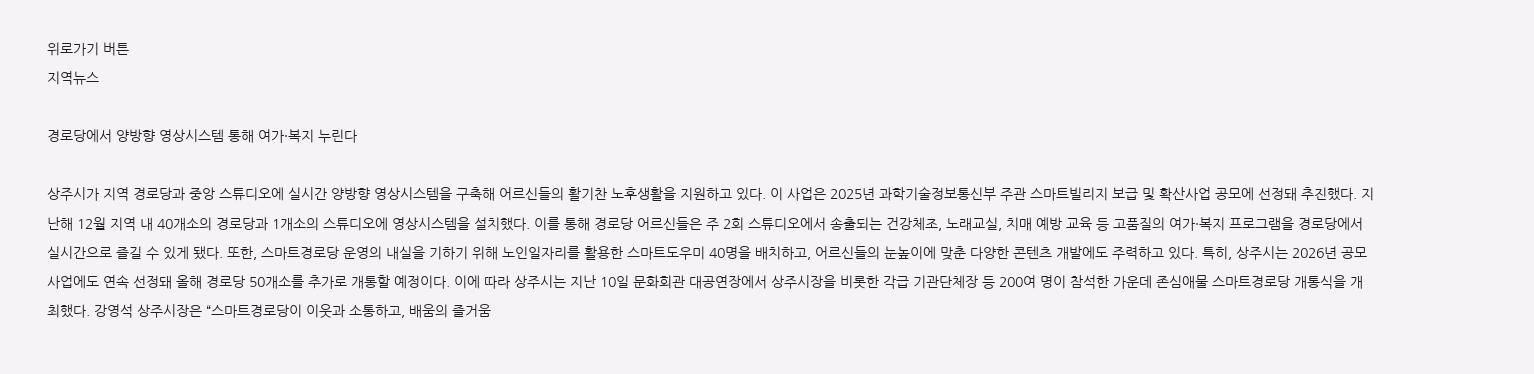위로가기 버튼
지역뉴스

경로당에서 양방향 영상시스템 통해 여가·복지 누린다

상주시가 지역 경로당과 중앙 스튜디오에 실시간 양방향 영상시스템을 구축해 어르신들의 활기찬 노후생활을 지원하고 있다. 이 사업은 2025년 과학기술정보통신부 주관 스마트빌리지 보급 및 확산사업 공모에 선정돼 추진했다. 지난해 12월 지역 내 40개소의 경로당과 1개소의 스튜디오에 영상시스템을 설치했다. 이를 통해 경로당 어르신들은 주 2회 스튜디오에서 송출되는 건강체조, 노래교실, 치매 예방 교육 등 고품질의 여가·복지 프로그램을 경로당에서 실시간으로 즐길 수 있게 됐다. 또한, 스마트경로당 운영의 내실을 기하기 위해 노인일자리를 활용한 스마트도우미 40명을 배치하고, 어르신들의 눈높이에 맞춘 다양한 콘텐츠 개발에도 주력하고 있다. 특히, 상주시는 2026년 공모사업에도 연속 선정돼 올해 경로당 50개소를 추가로 개통할 예정이다. 이에 따라 상주시는 지난 10일 문화회관 대공연장에서 상주시장을 비롯한 각급 기관단체장 등 200여 명이 참석한 가운데 존심애물 스마트경로당 개통식을 개최했다. 강영석 상주시장은 “스마트경로당이 이웃과 소통하고, 배움의 즐거움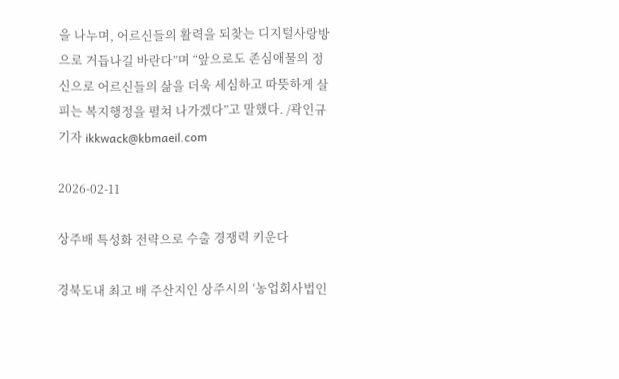을 나누며, 어르신들의 활력을 되찾는 디지털사랑방으로 거듭나길 바란다”며 “앞으로도 존심애물의 정신으로 어르신들의 삶을 더욱 세심하고 따뜻하게 살피는 복지행정을 펼쳐 나가겠다”고 말했다. /곽인규기자 ikkwack@kbmaeil.com

2026-02-11

상주배 특성화 전략으로 수출 경쟁력 키운다

경북도내 최고 배 주산지인 상주시의 ‘농업회사법인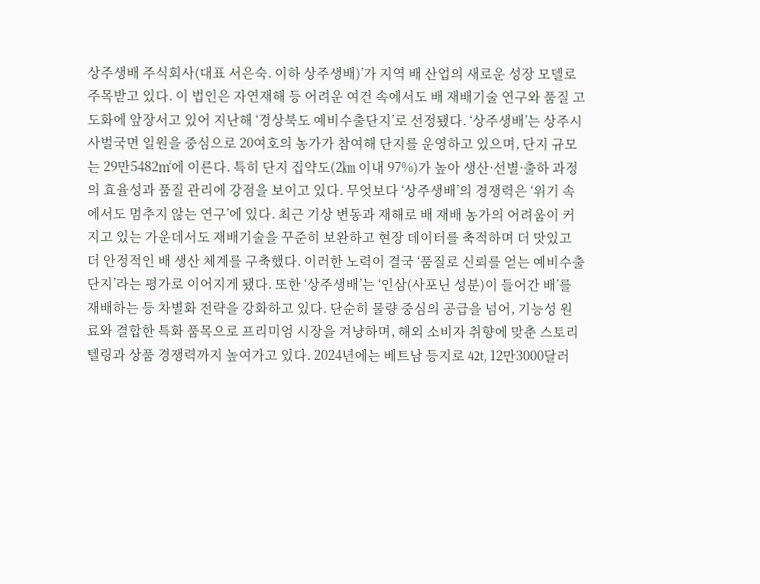상주생배 주식회사(대표 서은숙. 이하 상주생배)’가 지역 배 산업의 새로운 성장 모델로 주목받고 있다. 이 법인은 자연재해 등 어려운 여건 속에서도 배 재배기술 연구와 품질 고도화에 앞장서고 있어 지난해 ‘경상북도 예비수출단지’로 선정됐다. ‘상주생배’는 상주시 사벌국면 일원을 중심으로 20여호의 농가가 참여해 단지를 운영하고 있으며, 단지 규모는 29만5482㎡에 이른다. 특히 단지 집약도(2㎞ 이내 97%)가 높아 생산·선별·출하 과정의 효율성과 품질 관리에 강점을 보이고 있다. 무엇보다 ‘상주생배’의 경쟁력은 ‘위기 속에서도 멈추지 않는 연구’에 있다. 최근 기상 변동과 재해로 배 재배 농가의 어려움이 커지고 있는 가운데서도 재배기술을 꾸준히 보완하고 현장 데이터를 축적하며 더 맛있고 더 안정적인 배 생산 체계를 구축했다. 이러한 노력이 결국 ‘품질로 신뢰를 얻는 예비수출단지’라는 평가로 이어지게 됐다. 또한 ‘상주생배’는 ‘인삼(사포닌 성분)이 들어간 배’를 재배하는 등 차별화 전략을 강화하고 있다. 단순히 물량 중심의 공급을 넘어, 기능성 원료와 결합한 특화 품목으로 프리미엄 시장을 겨냥하며, 해외 소비자 취향에 맞춘 스토리텔링과 상품 경쟁력까지 높여가고 있다. 2024년에는 베트남 등지로 42t, 12만3000달러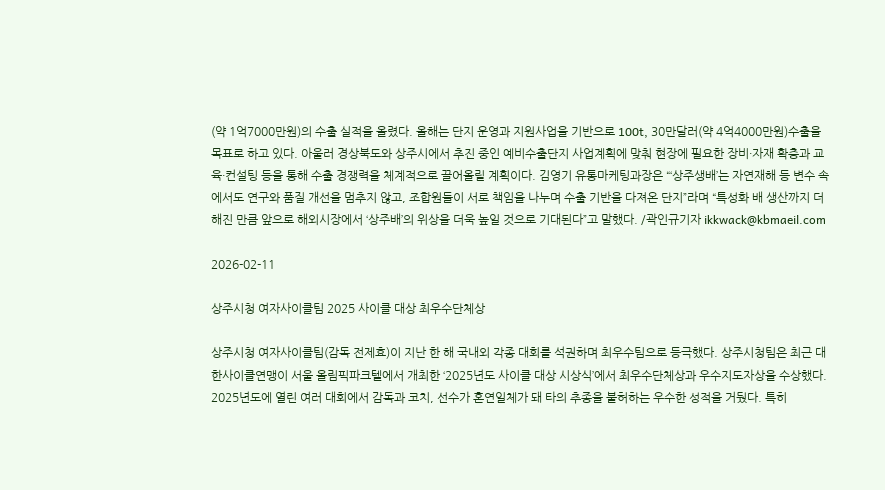(약 1억7000만원)의 수출 실적을 올렸다. 올해는 단지 운영과 지원사업을 기반으로 100t, 30만달러(약 4억4000만원)수출을 목표로 하고 있다. 아울러 경상북도와 상주시에서 추진 중인 예비수출단지 사업계획에 맞춰 현장에 필요한 장비·자재 확충과 교육·컨설팅 등을 통해 수출 경쟁력을 체계적으로 끌어올릴 계획이다. 김영기 유통마케팅과장은 “‘상주생배’는 자연재해 등 변수 속에서도 연구와 품질 개선을 멈추지 않고, 조합원들이 서로 책임을 나누며 수출 기반을 다져온 단지”라며 “특성화 배 생산까지 더해진 만큼 앞으로 해외시장에서 ‘상주배’의 위상을 더욱 높일 것으로 기대된다”고 말했다. /곽인규기자 ikkwack@kbmaeil.com

2026-02-11

상주시청 여자사이클팀 2025 사이클 대상 최우수단체상

상주시청 여자사이클팀(감독 전제효)이 지난 한 해 국내외 각종 대회를 석권하며 최우수팀으로 등극했다. 상주시청팀은 최근 대한사이클연맹이 서울 올림픽파크텔에서 개최한 ‘2025년도 사이클 대상 시상식’에서 최우수단체상과 우수지도자상을 수상했다. 2025년도에 열린 여러 대회에서 감독과 코치, 선수가 혼연일체가 돼 타의 추종을 불허하는 우수한 성적을 거뒀다. 특히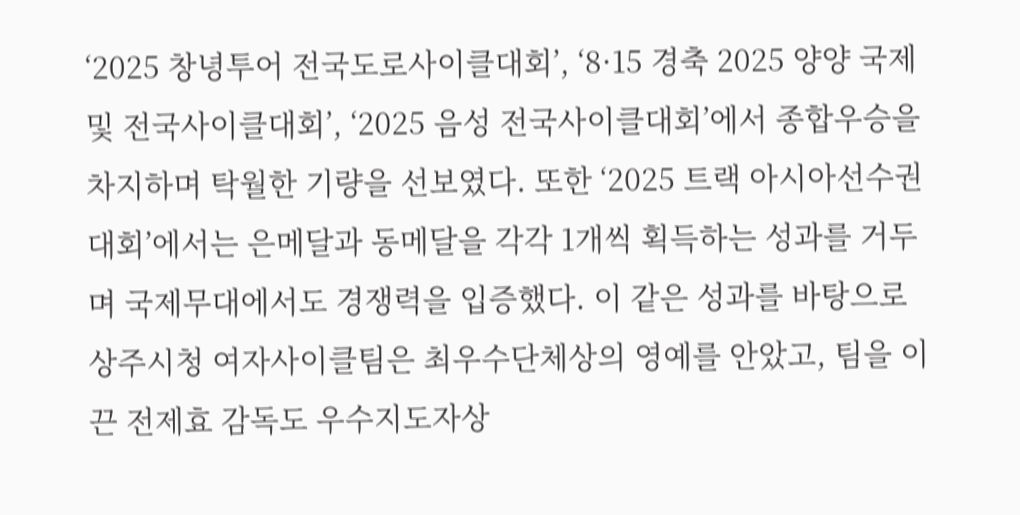‘2025 창녕투어 전국도로사이클대회’, ‘8·15 경축 2025 양양 국제 및 전국사이클대회’, ‘2025 음성 전국사이클대회’에서 종합우승을 차지하며 탁월한 기량을 선보였다. 또한 ‘2025 트랙 아시아선수권대회’에서는 은메달과 동메달을 각각 1개씩 획득하는 성과를 거두며 국제무대에서도 경쟁력을 입증했다. 이 같은 성과를 바탕으로 상주시청 여자사이클팀은 최우수단체상의 영예를 안았고, 팀을 이끈 전제효 감독도 우수지도자상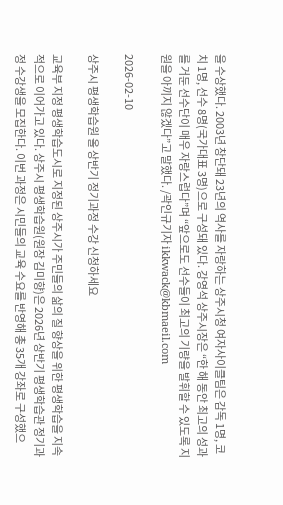을 수상했다. 2003년 창단돼 23년의 역사를 자랑하는 상주시청 여자사이클팀은 감독 1명, 코치 1명, 선수 8명(국가대표 3명)으로 구성돼 있다. 강영석 상주시장은 “한 해 동안 최고의 성과를 거둔 선수단이 매우 자랑스럽다”며 “앞으로도 선수들이 최고의 기량을 발휘할 수 있도록 지원을 아끼지 않겠다”고 말했다. /곽인규기자 ikkwack@kbmaeil.com

2026-02-10

상주시 평생학습원 올 상반기 정기과정 수강 신청하세요

교육부 지정 평생학습도시로 지정된 상주시가 주민들의 삶의 질 향상을 위한 평생학습을 지속적으로 이어가고 있다. 상주시 평생학습원(원장 김미향)은 2026년 상반기 평생학습관 정기과정 수강생을 모집한다. 이번 과정은 시민들의 교육 수요를 반영해 총 35개 강좌로 구성했으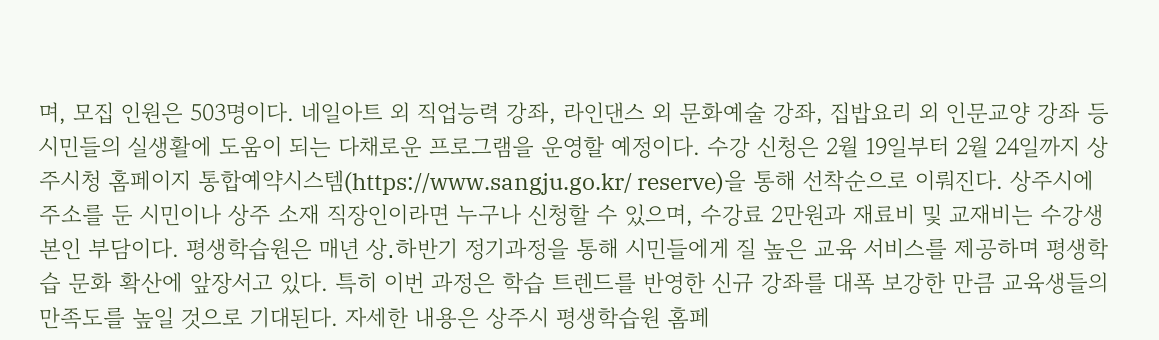며, 모집 인원은 503명이다. 네일아트 외 직업능력 강좌, 라인댄스 외 문화예술 강좌, 집밥요리 외 인문교양 강좌 등 시민들의 실생활에 도움이 되는 다채로운 프로그램을 운영할 예정이다. 수강 신청은 2월 19일부터 2월 24일까지 상주시청 홈페이지 통합예약시스템(https://www.sangju.go.kr/ reserve)을 통해 선착순으로 이뤄진다. 상주시에 주소를 둔 시민이나 상주 소재 직장인이라면 누구나 신청할 수 있으며, 수강료 2만원과 재료비 및 교재비는 수강생 본인 부담이다. 평생학습원은 매년 상․하반기 정기과정을 통해 시민들에게 질 높은 교육 서비스를 제공하며 평생학습 문화 확산에 앞장서고 있다. 특히 이번 과정은 학습 트렌드를 반영한 신규 강좌를 대폭 보강한 만큼 교육생들의 만족도를 높일 것으로 기대된다. 자세한 내용은 상주시 평생학습원 홈페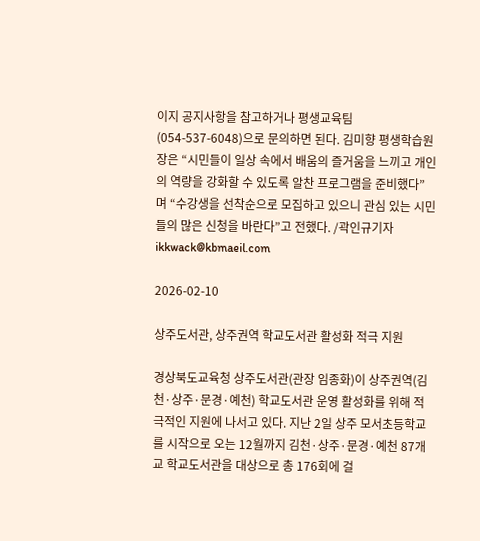이지 공지사항을 참고하거나 평생교육팀(054-537-6048)으로 문의하면 된다. 김미향 평생학습원장은 “시민들이 일상 속에서 배움의 즐거움을 느끼고 개인의 역량을 강화할 수 있도록 알찬 프로그램을 준비했다” 며 “수강생을 선착순으로 모집하고 있으니 관심 있는 시민들의 많은 신청을 바란다”고 전했다. /곽인규기자 ikkwack@kbmaeil.com

2026-02-10

상주도서관, 상주권역 학교도서관 활성화 적극 지원

경상북도교육청 상주도서관(관장 임종화)이 상주권역(김천·상주·문경·예천) 학교도서관 운영 활성화를 위해 적극적인 지원에 나서고 있다. 지난 2일 상주 모서초등학교를 시작으로 오는 12월까지 김천·상주·문경·예천 87개교 학교도서관을 대상으로 총 176회에 걸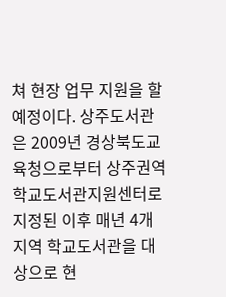쳐 현장 업무 지원을 할 예정이다. 상주도서관은 2009년 경상북도교육청으로부터 상주권역 학교도서관지원센터로 지정된 이후 매년 4개 지역 학교도서관을 대상으로 현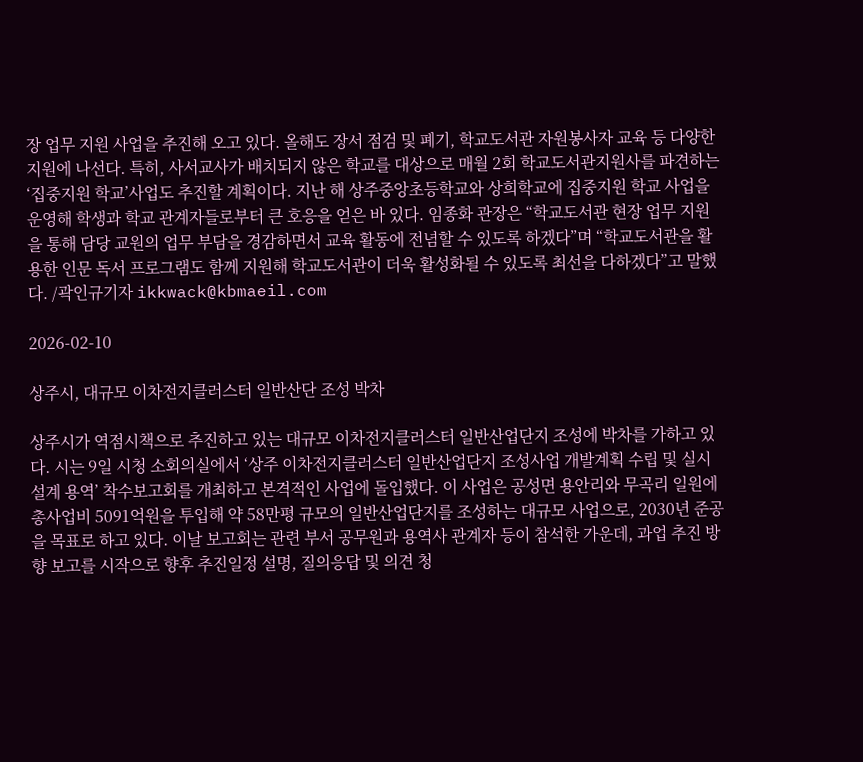장 업무 지원 사업을 추진해 오고 있다. 올해도 장서 점검 및 폐기, 학교도서관 자원봉사자 교육 등 다양한 지원에 나선다. 특히, 사서교사가 배치되지 않은 학교를 대상으로 매월 2회 학교도서관지원사를 파견하는 ‘집중지원 학교’사업도 추진할 계획이다. 지난 해 상주중앙초등학교와 상희학교에 집중지원 학교 사업을 운영해 학생과 학교 관계자들로부터 큰 호응을 얻은 바 있다. 임종화 관장은 “학교도서관 현장 업무 지원을 통해 담당 교원의 업무 부담을 경감하면서 교육 활동에 전념할 수 있도록 하겠다”며 “학교도서관을 활용한 인문 독서 프로그램도 함께 지원해 학교도서관이 더욱 활성화될 수 있도록 최선을 다하겠다”고 말했다. /곽인규기자 ikkwack@kbmaeil.com

2026-02-10

상주시, 대규모 이차전지클러스터 일반산단 조성 박차

상주시가 역점시책으로 추진하고 있는 대규모 이차전지클러스터 일반산업단지 조성에 박차를 가하고 있다. 시는 9일 시청 소회의실에서 ‘상주 이차전지클러스터 일반산업단지 조성사업 개발계획 수립 및 실시설계 용역’ 착수보고회를 개최하고 본격적인 사업에 돌입했다. 이 사업은 공성면 용안리와 무곡리 일원에 총사업비 5091억원을 투입해 약 58만평 규모의 일반산업단지를 조성하는 대규모 사업으로, 2030년 준공을 목표로 하고 있다. 이날 보고회는 관련 부서 공무원과 용역사 관계자 등이 참석한 가운데, 과업 추진 방향 보고를 시작으로 향후 추진일정 설명, 질의응답 및 의견 청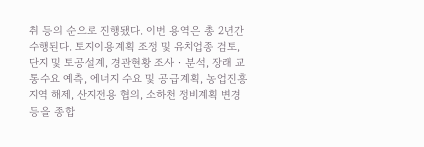취 등의 순으로 진행됐다. 이번 용역은 총 2년간 수행된다. 토지이용계획 조정 및 유치업종 검토, 단지 및 토공설계, 경관현황 조사‧분석, 장래 교통수요 예측, 에너지 수요 및 공급계획, 농업진흥지역 해제, 산지전용 협의, 소하천 정비계획 변경 등을 종합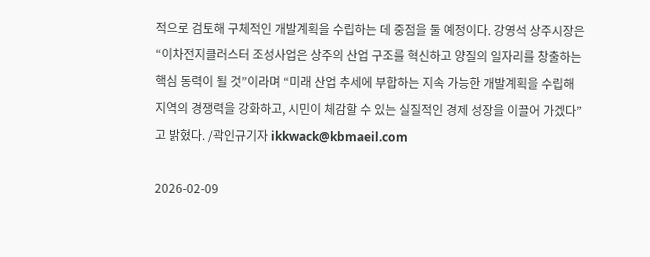적으로 검토해 구체적인 개발계획을 수립하는 데 중점을 둘 예정이다. 강영석 상주시장은 “이차전지클러스터 조성사업은 상주의 산업 구조를 혁신하고 양질의 일자리를 창출하는 핵심 동력이 될 것”이라며 “미래 산업 추세에 부합하는 지속 가능한 개발계획을 수립해 지역의 경쟁력을 강화하고, 시민이 체감할 수 있는 실질적인 경제 성장을 이끌어 가겠다”고 밝혔다. /곽인규기자 ikkwack@kbmaeil.com

2026-02-09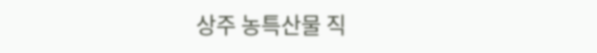상주 농특산물 직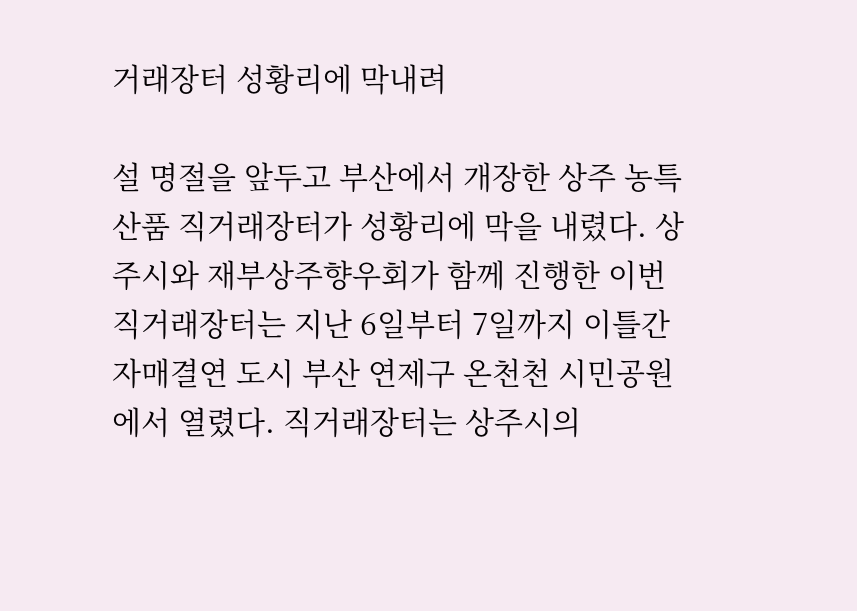거래장터 성황리에 막내려

설 명절을 앞두고 부산에서 개장한 상주 농특산품 직거래장터가 성황리에 막을 내렸다. 상주시와 재부상주향우회가 함께 진행한 이번 직거래장터는 지난 6일부터 7일까지 이틀간 자매결연 도시 부산 연제구 온천천 시민공원에서 열렸다. 직거래장터는 상주시의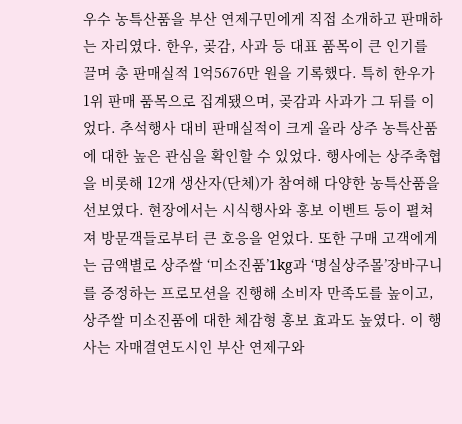우수 농특산품을 부산 연제구민에게 직접 소개하고 판매하는 자리였다. 한우, 곶감, 사과 등 대표 품목이 큰 인기를 끌며 총 판매실적 1억5676만 원을 기록했다. 특히 한우가 1위 판매 품목으로 집계됐으며, 곶감과 사과가 그 뒤를 이었다. 추석행사 대비 판매실적이 크게 올라 상주 농특산품에 대한 높은 관심을 확인할 수 있었다. 행사에는 상주축협을 비롯해 12개 생산자(단체)가 참여해 다양한 농특산품을 선보였다. 현장에서는 시식행사와 홍보 이벤트 등이 펼쳐져 방문객들로부터 큰 호응을 얻었다. 또한 구매 고객에게는 금액별로 상주쌀 ‘미소진품’1kg과 ‘명실상주몰’장바구니를 증정하는 프로모션을 진행해 소비자 만족도를 높이고, 상주쌀 미소진품에 대한 체감형 홍보 효과도 높였다. 이 행사는 자매결연도시인 부산 연제구와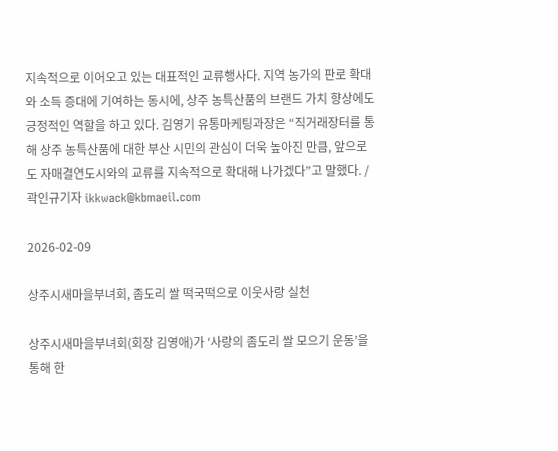지속적으로 이어오고 있는 대표적인 교류행사다. 지역 농가의 판로 확대와 소득 증대에 기여하는 동시에, 상주 농특산품의 브랜드 가치 향상에도 긍정적인 역할을 하고 있다. 김영기 유통마케팅과장은 “직거래장터를 통해 상주 농특산품에 대한 부산 시민의 관심이 더욱 높아진 만큼, 앞으로도 자매결연도시와의 교류를 지속적으로 확대해 나가겠다”고 말했다. /곽인규기자 ikkwack@kbmaeil.com

2026-02-09

상주시새마을부녀회, 좀도리 쌀 떡국떡으로 이웃사랑 실천

상주시새마을부녀회(회장 김영애)가 ‘사랑의 좀도리 쌀 모으기 운동’을 통해 한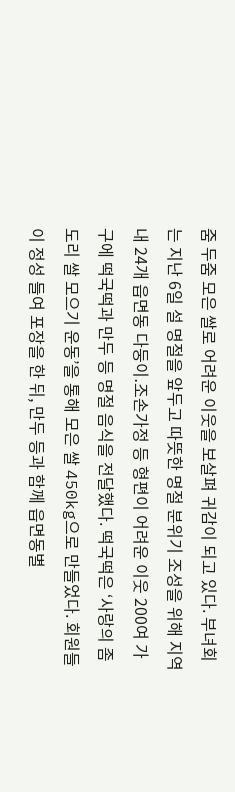줌 두줌 모은 쌀로 어려운 이웃을 보살펴 귀감이 되고 있다. 부녀회는 지난 6일 설 명절을 앞두고 따뜻한 명절 분위기 조성을 위해 지역 내 24개 읍면동 다둥이․조손가정 등 형편이 어려운 이웃 200여 가구에 떡국떡과 만두 등 명절 음식을 전달했다. 떡국떡은 ‘사랑의 좀도리 쌀 모으기 운동’을 통해 모은 쌀 450kg으로 만들었다. 회원들이 정성 들여 포장을 한 뒤, 만두 등과 함께 읍면동별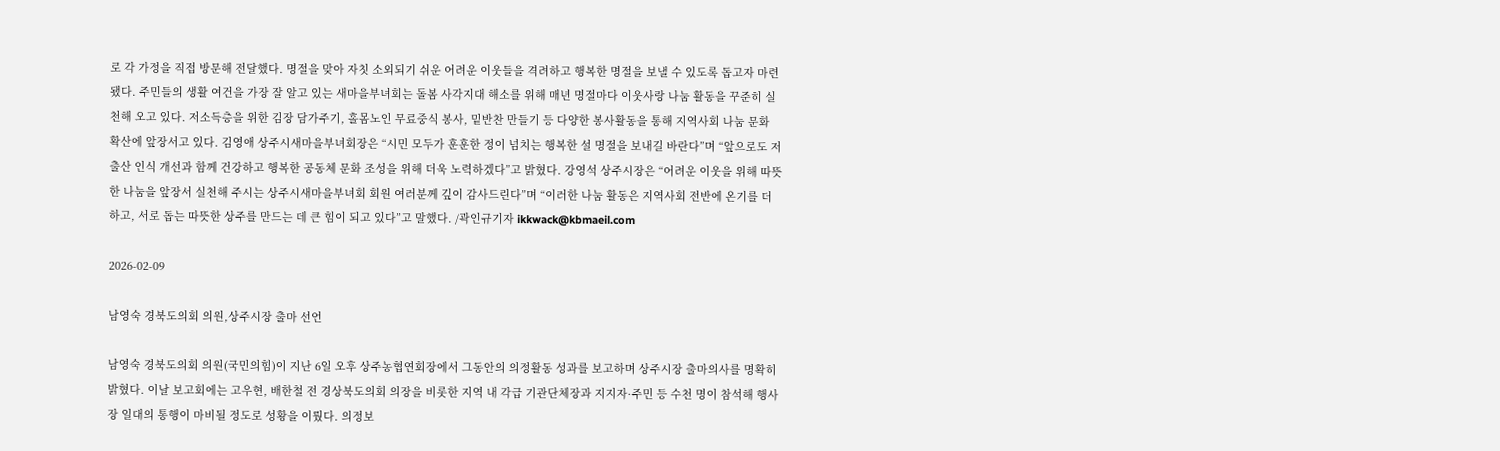로 각 가정을 직접 방문해 전달했다. 명절을 맞아 자칫 소외되기 쉬운 어려운 이웃들을 격려하고 행복한 명절을 보낼 수 있도록 돕고자 마련됐다. 주민들의 생활 여건을 가장 잘 알고 있는 새마을부녀회는 돌봄 사각지대 해소를 위해 매년 명절마다 이웃사랑 나눔 활동을 꾸준히 실천해 오고 있다. 저소득층을 위한 김장 담가주기, 홀몸노인 무료중식 봉사, 밑반찬 만들기 등 다양한 봉사활동을 통해 지역사회 나눔 문화 확산에 앞장서고 있다. 김영애 상주시새마을부녀회장은 “시민 모두가 훈훈한 정이 넘치는 행복한 설 명절을 보내길 바란다”며 “앞으로도 저출산 인식 개선과 함께 건강하고 행복한 공동체 문화 조성을 위해 더욱 노력하겠다”고 밝혔다. 강영석 상주시장은 “어려운 이웃을 위해 따뜻한 나눔을 앞장서 실천해 주시는 상주시새마을부녀회 회원 여러분께 깊이 감사드린다”며 “이러한 나눔 활동은 지역사회 전반에 온기를 더하고, 서로 돕는 따뜻한 상주를 만드는 데 큰 힘이 되고 있다”고 말했다. /곽인규기자 ikkwack@kbmaeil.com

2026-02-09

남영숙 경북도의회 의원,상주시장 출마 선언

남영숙 경북도의회 의원(국민의힘)이 지난 6일 오후 상주농협연회장에서 그동안의 의정활동 성과를 보고하며 상주시장 출마의사를 명확히 밝혔다. 이날 보고회에는 고우현, 배한철 전 경상북도의회 의장을 비롯한 지역 내 각급 기관단체장과 지지자·주민 등 수천 명이 참석해 행사장 일대의 통행이 마비될 정도로 성황을 이뤘다. 의정보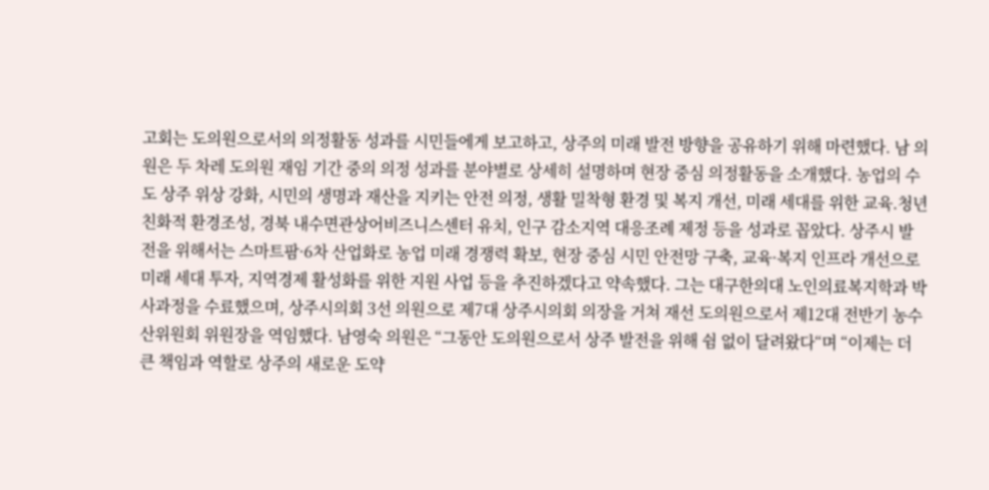고회는 도의원으로서의 의정활동 성과를 시민들에게 보고하고, 상주의 미래 발전 방향을 공유하기 위해 마련했다. 남 의원은 두 차레 도의원 재임 기간 중의 의정 성과를 분야별로 상세히 설명하며 현장 중심 의정활동을 소개했다. 농업의 수도 상주 위상 강화, 시민의 생명과 재산을 지키는 안전 의정, 생활 밀착형 환경 및 복지 개선, 미래 세대를 위한 교육.청년 친화적 환경조성, 경북 내수면관상어비즈니스센터 유치, 인구 감소지역 대응조례 제정 등을 성과로 꼽았다. 상주시 발전을 위해서는 스마트팜·6차 산업화로 농업 미래 경쟁력 확보, 현장 중심 시민 안전망 구축, 교육·복지 인프라 개선으로 미래 세대 투자, 지역경제 활성화를 위한 지원 사업 등을 추진하겠다고 약속했다. 그는 대구한의대 노인의료복지학과 박사과정을 수료했으며, 상주시의회 3선 의원으로 제7대 상주시의회 의장을 거쳐 재선 도의원으로서 제12대 전반기 농수산위원회 위원장을 역임했다. 남영숙 의원은 “그동안 도의원으로서 상주 발전을 위해 쉼 없이 달려왔다“며 “이제는 더 큰 책임과 역할로 상주의 새로운 도약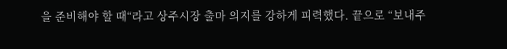을 준비해야 할 때“라고 상주시장 출마 의지를 강하게 피력했다. 끝으로 “보내주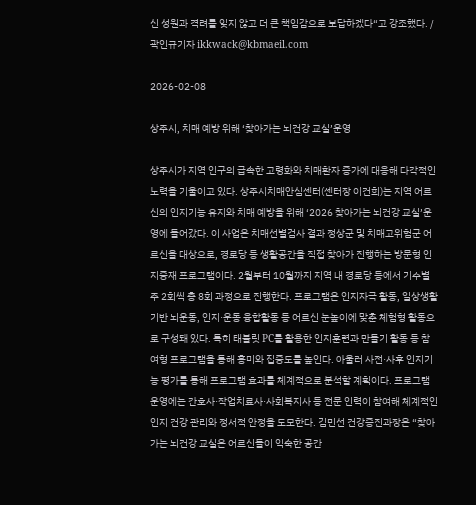신 성원과 격려를 잊지 않고 더 큰 책임감으로 보답하겠다“고 강조했다. /곽인규기자 ikkwack@kbmaeil.com

2026-02-08

상주시, 치매 예방 위해 ‘찾아가는 뇌건강 교실’운영

상주시가 지역 인구의 급속한 고령화와 치매환자 증가에 대응해 다각적인 노력을 기울이고 있다. 상주시치매안심센터(센터장 이건희)는 지역 어르신의 인지기능 유지와 치매 예방을 위해 ‘2026 찾아가는 뇌건강 교실’운영에 들어갔다. 이 사업은 치매선별검사 결과 정상군 및 치매고위험군 어르신을 대상으로, 경로당 등 생활공간을 직접 찾아가 진행하는 방문형 인지중재 프로그램이다. 2월부터 10월까지 지역 내 경로당 등에서 기수별 주 2회씩 총 8회 과정으로 진행한다. 프로그램은 인지자극 활동, 일상생활 기반 뇌운동, 인지·운동 융합활동 등 어르신 눈높이에 맞춘 체험형 활동으로 구성돼 있다. 특히 태블릿 PC를 활용한 인지훈련과 만들기 활동 등 참여형 프로그램을 통해 흥미와 집중도를 높인다. 아울러 사전·사후 인지기능 평가를 통해 프로그램 효과를 체계적으로 분석할 계획이다. 프로그램 운영에는 간호사·작업치료사·사회복지사 등 전문 인력이 참여해 체계적인 인지 건강 관리와 정서적 안정을 도모한다. 김민선 건강증진과장은 “찾아가는 뇌건강 교실은 어르신들이 익숙한 공간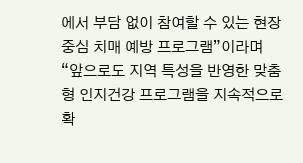에서 부담 없이 참여할 수 있는 현장 중심 치매 예방 프로그램”이라며 “앞으로도 지역 특성을 반영한 맞춤형 인지건강 프로그램을 지속적으로 확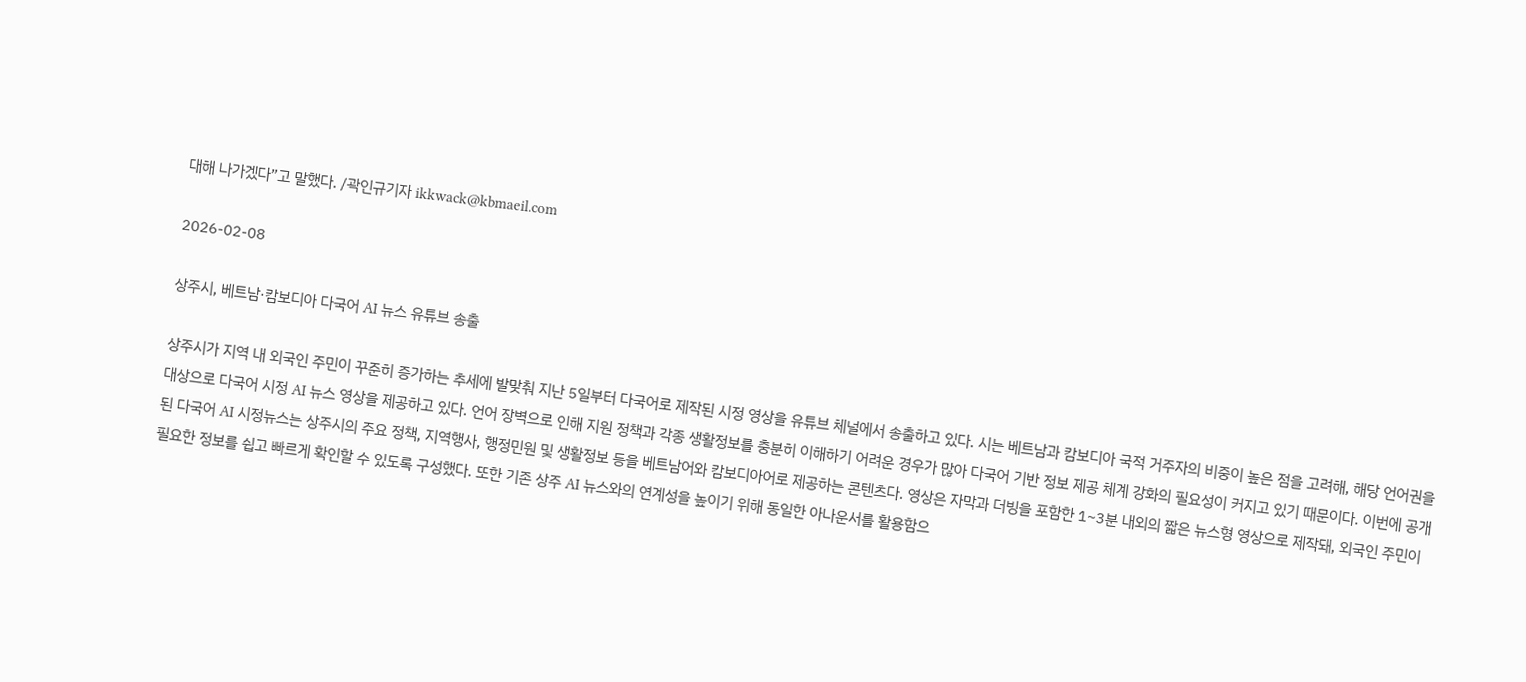대해 나가겠다”고 말했다. /곽인규기자 ikkwack@kbmaeil.com

2026-02-08

상주시, 베트남·캄보디아 다국어 AI 뉴스 유튜브 송출

상주시가 지역 내 외국인 주민이 꾸준히 증가하는 추세에 발맞춰 지난 5일부터 다국어로 제작된 시정 영상을 유튜브 체널에서 송출하고 있다. 시는 베트남과 캄보디아 국적 거주자의 비중이 높은 점을 고려해, 해당 언어권을 대상으로 다국어 시정 AI 뉴스 영상을 제공하고 있다. 언어 장벽으로 인해 지원 정책과 각종 생활정보를 충분히 이해하기 어려운 경우가 많아 다국어 기반 정보 제공 체계 강화의 필요성이 커지고 있기 때문이다. 이번에 공개된 다국어 AI 시정뉴스는 상주시의 주요 정책, 지역행사, 행정민원 및 생활정보 등을 베트남어와 캄보디아어로 제공하는 콘텐츠다. 영상은 자막과 더빙을 포함한 1~3분 내외의 짧은 뉴스형 영상으로 제작돼, 외국인 주민이 필요한 정보를 쉽고 빠르게 확인할 수 있도록 구성했다. 또한 기존 상주 AI 뉴스와의 연계성을 높이기 위해 동일한 아나운서를 활용함으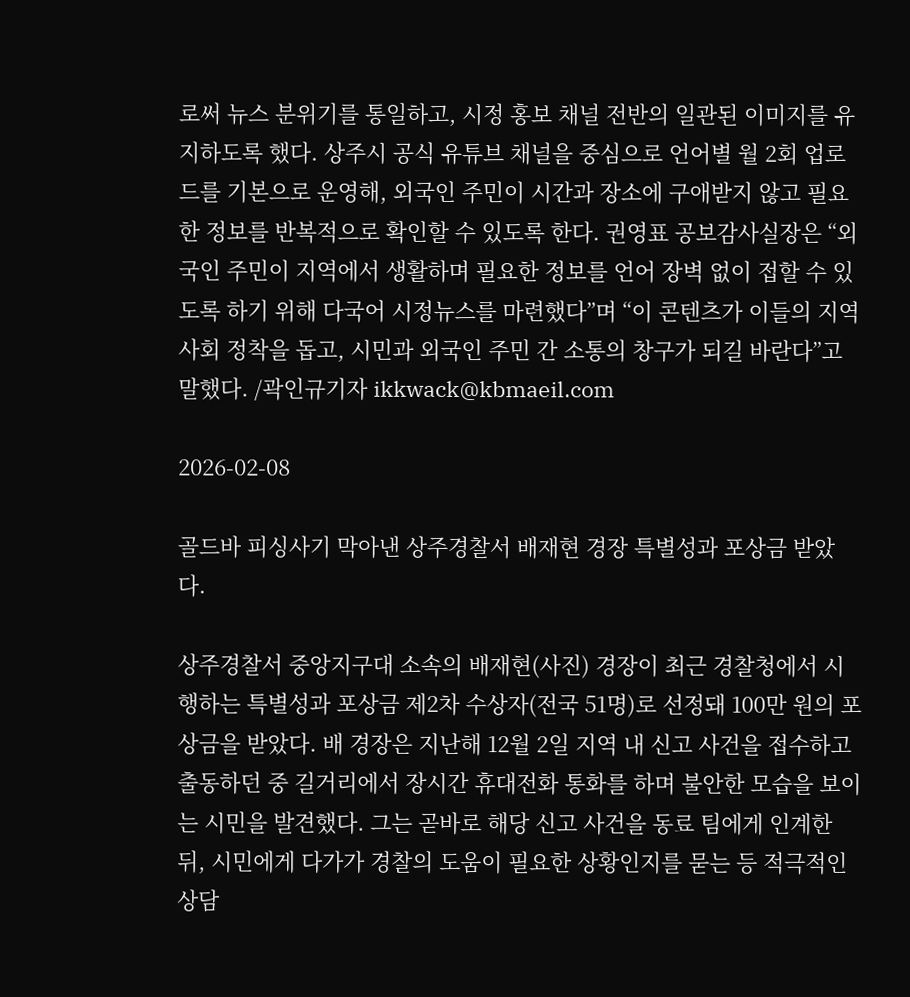로써 뉴스 분위기를 통일하고, 시정 홍보 채널 전반의 일관된 이미지를 유지하도록 했다. 상주시 공식 유튜브 채널을 중심으로 언어별 월 2회 업로드를 기본으로 운영해, 외국인 주민이 시간과 장소에 구애받지 않고 필요한 정보를 반복적으로 확인할 수 있도록 한다. 권영표 공보감사실장은 “외국인 주민이 지역에서 생활하며 필요한 정보를 언어 장벽 없이 접할 수 있도록 하기 위해 다국어 시정뉴스를 마련했다”며 “이 콘텐츠가 이들의 지역사회 정착을 돕고, 시민과 외국인 주민 간 소통의 창구가 되길 바란다”고 말했다. /곽인규기자 ikkwack@kbmaeil.com

2026-02-08

골드바 피싱사기 막아낸 상주경찰서 배재현 경장 특별성과 포상금 받았다.

상주경찰서 중앙지구대 소속의 배재현(사진) 경장이 최근 경찰청에서 시행하는 특별성과 포상금 제2차 수상자(전국 51명)로 선정돼 100만 원의 포상금을 받았다. 배 경장은 지난해 12월 2일 지역 내 신고 사건을 접수하고 출동하던 중 길거리에서 장시간 휴대전화 통화를 하며 불안한 모습을 보이는 시민을 발견했다. 그는 곧바로 해당 신고 사건을 동료 팀에게 인계한 뒤, 시민에게 다가가 경찰의 도움이 필요한 상황인지를 묻는 등 적극적인 상담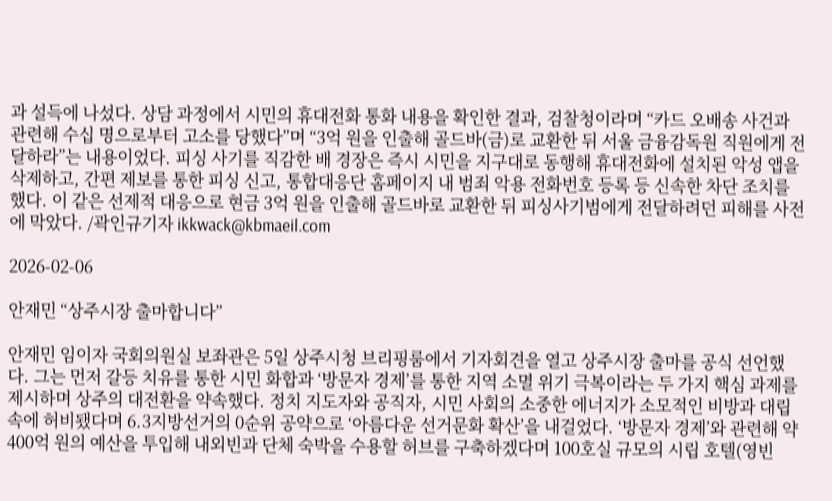과 설득에 나섰다. 상담 과정에서 시민의 휴대전화 통화 내용을 확인한 결과, 검찰청이라며 “카드 오배송 사건과 관련해 수십 명으로부터 고소를 당했다”며 “3억 원을 인출해 골드바(금)로 교환한 뒤 서울 금융감독원 직원에게 전달하라”는 내용이었다. 피싱 사기를 직감한 배 경장은 즉시 시민을 지구대로 동행해 휴대전화에 설치된 악성 앱을 삭제하고, 간편 제보를 통한 피싱 신고, 통합대응단 홈페이지 내 범죄 악용 전화번호 등록 등 신속한 차단 조치를 했다. 이 같은 선제적 대응으로 현금 3억 원을 인출해 골드바로 교환한 뒤 피싱사기범에게 전달하려던 피해를 사전에 막았다. /곽인규기자 ikkwack@kbmaeil.com

2026-02-06

안재민 “상주시장 출마합니다”

안재민 임이자 국회의원실 보좌관은 5일 상주시청 브리핑룸에서 기자회견을 열고 상주시장 출마를 공식 선언했다. 그는 먼저 갈등 치유를 통한 시민 화합과 ‘방문자 경제’를 통한 지역 소멸 위기 극복이라는 두 가지 핵심 과제를 제시하며 상주의 대전환을 약속했다. 정치 지도자와 공직자, 시민 사회의 소중한 에너지가 소모적인 비방과 대립 속에 허비됐다며 6.3지방선거의 0순위 공약으로 ‘아름다운 선거문화 확산’을 내걸었다. ‘방문자 경제’와 관련해 약 400억 원의 예산을 투입해 내외빈과 단체 숙박을 수용할 허브를 구축하겠다며 100호실 규모의 시립 호텔(영빈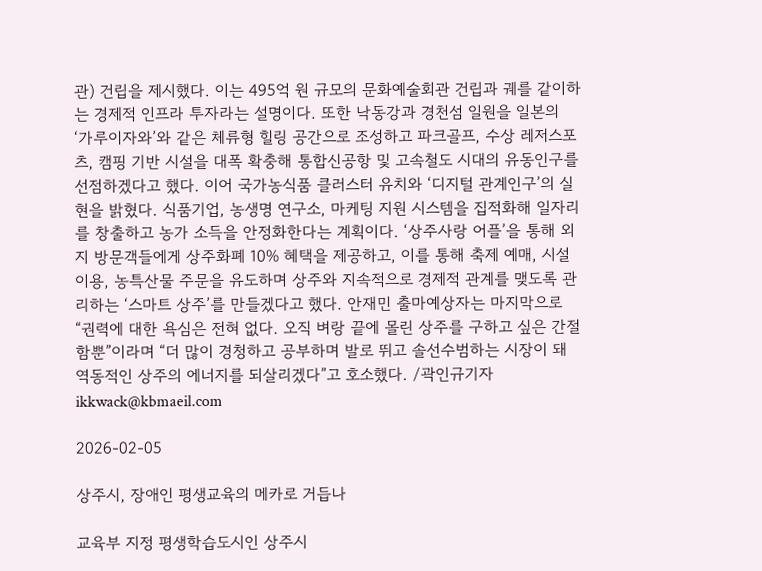관) 건립을 제시했다. 이는 495억 원 규모의 문화예술회관 건립과 궤를 같이하는 경제적 인프라 투자라는 설명이다. 또한 낙동강과 경천섬 일원을 일본의 ‘가루이자와’와 같은 체류형 힐링 공간으로 조성하고 파크골프, 수상 레저스포츠, 캠핑 기반 시설을 대폭 확충해 통합신공항 및 고속철도 시대의 유동인구를 선점하겠다고 했다. 이어 국가농식품 클러스터 유치와 ‘디지털 관계인구’의 실현을 밝혔다. 식품기업, 농생명 연구소, 마케팅 지원 시스템을 집적화해 일자리를 창출하고 농가 소득을 안정화한다는 계획이다. ‘상주사랑 어플’을 통해 외지 방문객들에게 상주화폐 10% 혜택을 제공하고, 이를 통해 축제 예매, 시설 이용, 농특산물 주문을 유도하며 상주와 지속적으로 경제적 관계를 맺도록 관리하는 ‘스마트 상주’를 만들겠다고 했다. 안재민 출마예상자는 마지막으로 “권력에 대한 욕심은 전혀 없다. 오직 벼랑 끝에 몰린 상주를 구하고 싶은 간절함뿐”이라며 “더 많이 경청하고 공부하며 발로 뛰고 솔선수범하는 시장이 돼 역동적인 상주의 에너지를 되살리겠다”고 호소했다. /곽인규기자 ikkwack@kbmaeil.com

2026-02-05

상주시, 장애인 평생교육의 메카로 거듭나

교육부 지정 평생학습도시인 상주시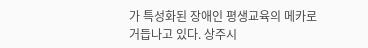가 특성화된 장애인 평생교육의 메카로 거듭나고 있다. 상주시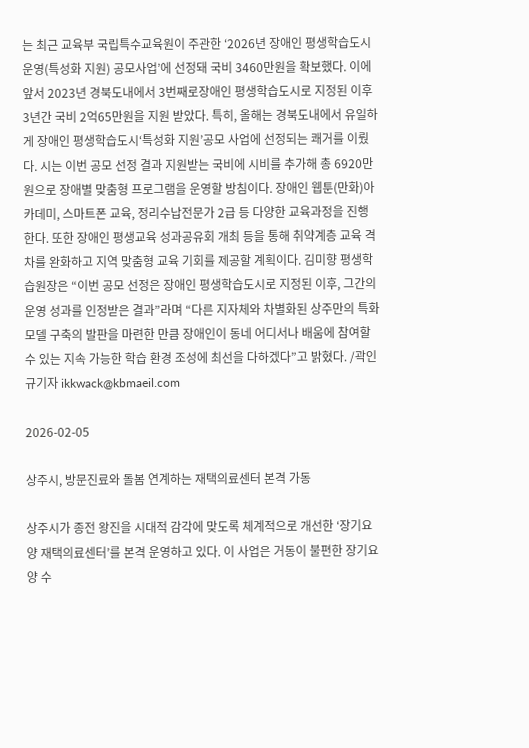는 최근 교육부 국립특수교육원이 주관한 ‘2026년 장애인 평생학습도시 운영(특성화 지원) 공모사업’에 선정돼 국비 3460만원을 확보했다. 이에 앞서 2023년 경북도내에서 3번째로장애인 평생학습도시로 지정된 이후 3년간 국비 2억65만원을 지원 받았다. 특히, 올해는 경북도내에서 유일하게 장애인 평생학습도시‘특성화 지원’공모 사업에 선정되는 쾌거를 이뤘다. 시는 이번 공모 선정 결과 지원받는 국비에 시비를 추가해 총 6920만원으로 장애별 맞춤형 프로그램을 운영할 방침이다. 장애인 웹툰(만화)아카데미, 스마트폰 교육, 정리수납전문가 2급 등 다양한 교육과정을 진행한다. 또한 장애인 평생교육 성과공유회 개최 등을 통해 취약계층 교육 격차를 완화하고 지역 맞춤형 교육 기회를 제공할 계획이다. 김미향 평생학습원장은 “이번 공모 선정은 장애인 평생학습도시로 지정된 이후, 그간의 운영 성과를 인정받은 결과”라며 “다른 지자체와 차별화된 상주만의 특화 모델 구축의 발판을 마련한 만큼 장애인이 동네 어디서나 배움에 참여할 수 있는 지속 가능한 학습 환경 조성에 최선을 다하겠다”고 밝혔다. /곽인규기자 ikkwack@kbmaeil.com

2026-02-05

상주시, 방문진료와 돌봄 연계하는 재택의료센터 본격 가동

상주시가 종전 왕진을 시대적 감각에 맞도록 체계적으로 개선한 ‘장기요양 재택의료센터’를 본격 운영하고 있다. 이 사업은 거동이 불편한 장기요양 수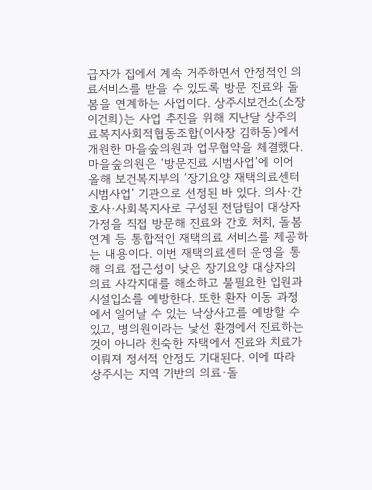급자가 집에서 계속 거주하면서 안정적인 의료서비스를 받을 수 있도록 방문 진료와 돌봄을 연계하는 사업이다. 상주시보건소(소장 이건희)는 사업 추진을 위해 지난달 상주의료복지사회적협동조합(이사장 김하동)에서 개원한 마을숲의원과 업무협약을 체결했다. 마을숲의원은 ‘방문진료 시범사업’에 이어 올해 보건복지부의 ‘장기요양 재택의료센터 시범사업’ 기관으로 선정된 바 있다. 의사·간호사·사회복지사로 구성된 전담팀이 대상자 가정을 직접 방문해 진료와 간호 처치, 돌봄 연계 등 통합적인 재택의료 서비스를 제공하는 내용이다. 이번 재택의료센터 운영을 통해 의료 접근성이 낮은 장기요양 대상자의 의료 사각지대를 해소하고 불필요한 입원과 시설입소를 예방한다. 또한 환자 이동 과정에서 일어날 수 있는 낙상사고를 예방할 수 있고, 병의원이라는 낯선 환경에서 진료하는 것이 아니라 친숙한 자택에서 진료와 치료가 이뤄져 정서적 안정도 기대된다. 이에 따라 상주시는 지역 기반의 의료·돌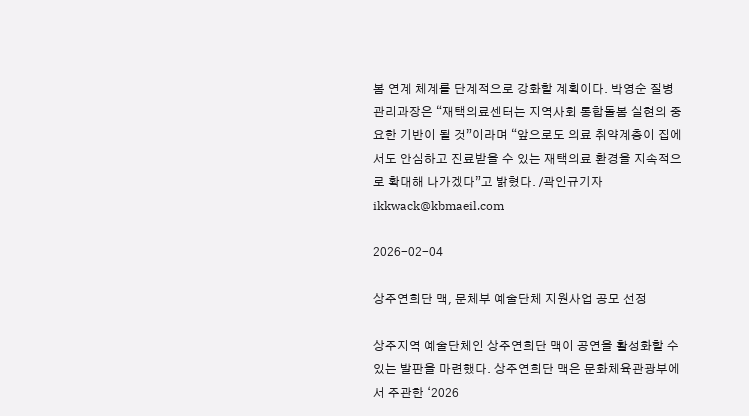봄 연계 체계를 단계적으로 강화할 계획이다. 박영순 질병관리과장은 “재택의료센터는 지역사회 통합돌봄 실현의 중요한 기반이 될 것”이라며 “앞으로도 의료 취약계층이 집에서도 안심하고 진료받을 수 있는 재택의료 환경을 지속적으로 확대해 나가겠다”고 밝혔다. /곽인규기자 ikkwack@kbmaeil.com

2026-02-04

상주연희단 맥, 문체부 예술단체 지원사업 공모 선정

상주지역 예술단체인 상주연희단 맥이 공연을 활성화할 수 있는 발판을 마련했다. 상주연희단 맥은 문화체육관광부에서 주관한 ‘2026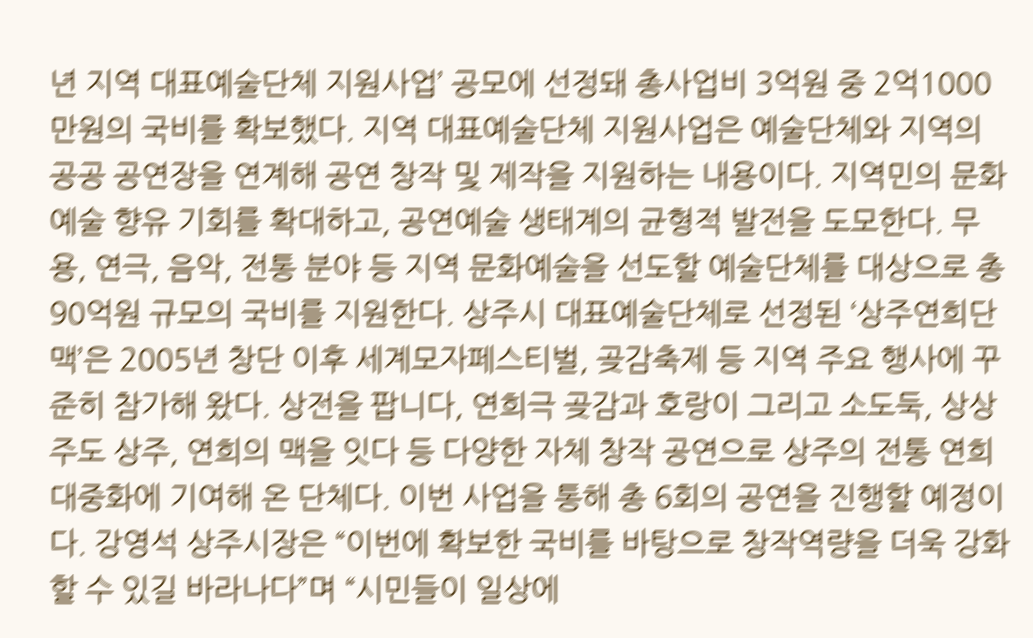년 지역 대표예술단체 지원사업’ 공모에 선정돼 총사업비 3억원 중 2억1000만원의 국비를 확보했다. 지역 대표예술단체 지원사업은 예술단체와 지역의 공공 공연장을 연계해 공연 창작 및 제작을 지원하는 내용이다. 지역민의 문화예술 향유 기회를 확대하고, 공연예술 생태계의 균형적 발전을 도모한다. 무용, 연극, 음악, 전통 분야 등 지역 문화예술을 선도할 예술단체를 대상으로 총 90억원 규모의 국비를 지원한다. 상주시 대표예술단체로 선정된 ‘상주연희단 맥’은 2005년 창단 이후 세계모자페스티벌, 곶감축제 등 지역 주요 행사에 꾸준히 참가해 왔다. 상전을 팝니다, 연희극 곶감과 호랑이 그리고 소도둑, 상상주도 상주, 연희의 맥을 잇다 등 다양한 자체 창작 공연으로 상주의 전통 연희 대중화에 기여해 온 단체다. 이번 사업을 통해 총 6회의 공연을 진행할 예정이다. 강영석 상주시장은 “이번에 확보한 국비를 바탕으로 창작역량을 더욱 강화할 수 있길 바라나다”며 “시민들이 일상에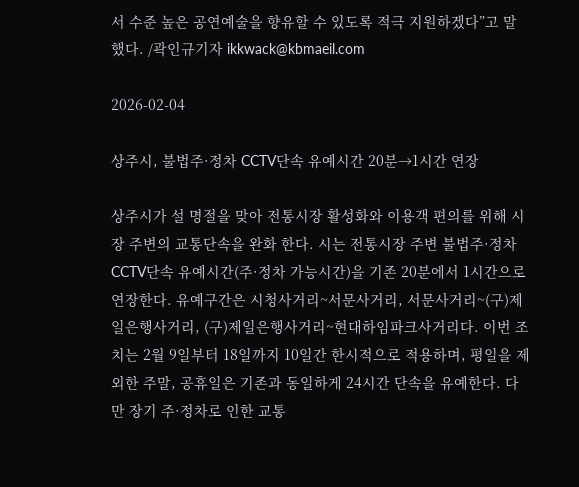서 수준 높은 공연예술을 향유할 수 있도록 적극 지원하겠다”고 말했다. /곽인규기자 ikkwack@kbmaeil.com

2026-02-04

상주시, 불법주·정차 CCTV단속 유예시간 20분→1시간 연장

상주시가 설 명절을 맞아 전통시장 활성화와 이용객 편의를 위해 시장 주변의 교통단속을 완화 한다. 시는 전통시장 주변 불법주·정차 CCTV단속 유예시간(주·정차 가능시간)을 기존 20분에서 1시간으로 연장한다. 유예구간은 시청사거리~서문사거리, 서문사거리~(구)제일은행사거리, (구)제일은행사거리~현대하임파크사거리다. 이번 조치는 2월 9일부터 18일까지 10일간 한시적으로 적용하며, 평일을 제외한 주말, 공휴일은 기존과 동일하게 24시간 단속을 유예한다. 다만 장기 주·정차로 인한 교통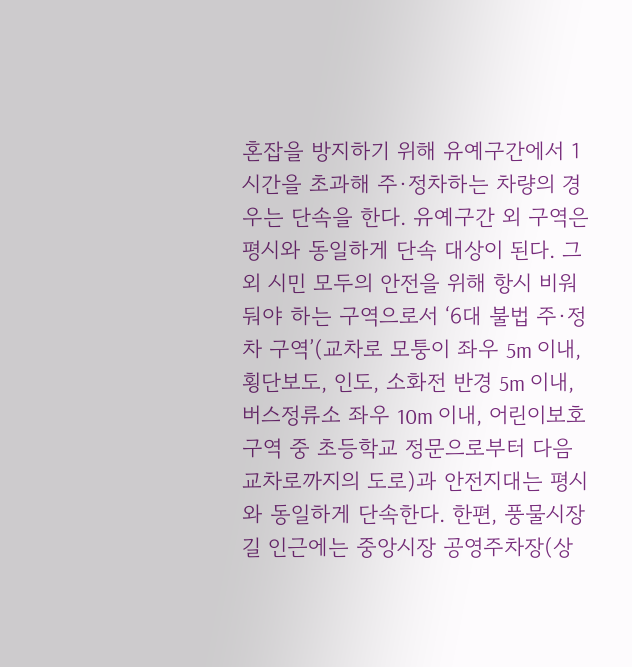혼잡을 방지하기 위해 유예구간에서 1시간을 초과해 주·정차하는 차량의 경우는 단속을 한다. 유예구간 외 구역은 평시와 동일하게 단속 대상이 된다. 그 외 시민 모두의 안전을 위해 항시 비워둬야 하는 구역으로서 ‘6대 불법 주·정차 구역’(교차로 모퉁이 좌우 5m 이내, 횡단보도, 인도, 소화전 반경 5m 이내, 버스정류소 좌우 10m 이내, 어린이보호구역 중 초등학교 정문으로부터 다음 교차로까지의 도로)과 안전지대는 평시와 동일하게 단속한다. 한편, 풍물시장길 인근에는 중앙시장 공영주차장(상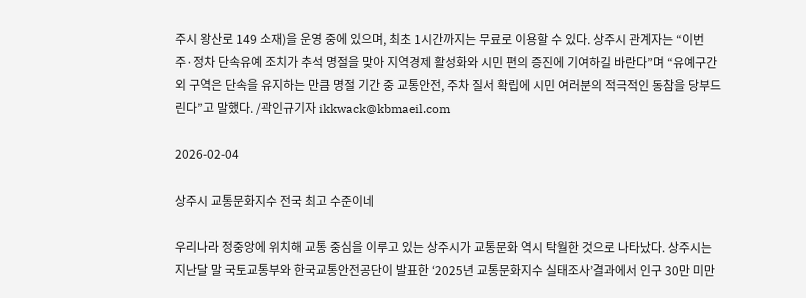주시 왕산로 149 소재)을 운영 중에 있으며, 최초 1시간까지는 무료로 이용할 수 있다. 상주시 관계자는 “이번 주·정차 단속유예 조치가 추석 명절을 맞아 지역경제 활성화와 시민 편의 증진에 기여하길 바란다”며 “유예구간 외 구역은 단속을 유지하는 만큼 명절 기간 중 교통안전, 주차 질서 확립에 시민 여러분의 적극적인 동참을 당부드린다”고 말했다. /곽인규기자 ikkwack@kbmaeil.com

2026-02-04

상주시 교통문화지수 전국 최고 수준이네

우리나라 정중앙에 위치해 교통 중심을 이루고 있는 상주시가 교통문화 역시 탁월한 것으로 나타났다. 상주시는 지난달 말 국토교통부와 한국교통안전공단이 발표한 ‘2025년 교통문화지수 실태조사’결과에서 인구 30만 미만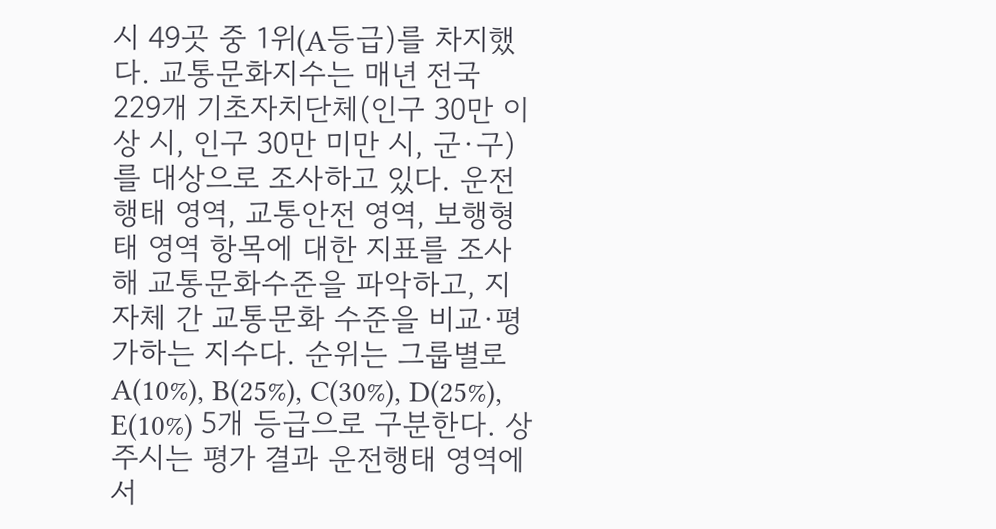시 49곳 중 1위(A등급)를 차지했다. 교통문화지수는 매년 전국 229개 기초자치단체(인구 30만 이상 시, 인구 30만 미만 시, 군·구)를 대상으로 조사하고 있다. 운전행태 영역, 교통안전 영역, 보행형태 영역 항목에 대한 지표를 조사해 교통문화수준을 파악하고, 지자체 간 교통문화 수준을 비교·평가하는 지수다. 순위는 그룹별로 A(10%), B(25%), C(30%), D(25%), E(10%) 5개 등급으로 구분한다. 상주시는 평가 결과 운전행태 영역에서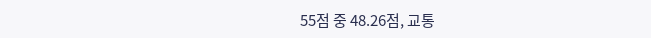55점 중 48.26점, 교통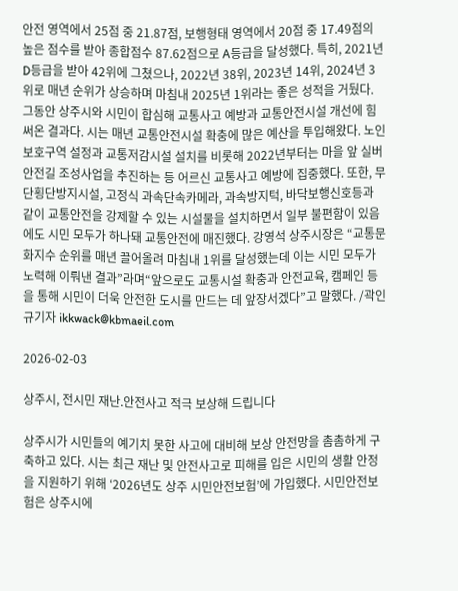안전 영역에서 25점 중 21.87점, 보행형태 영역에서 20점 중 17.49점의 높은 점수를 받아 종합점수 87.62점으로 A등급을 달성했다. 특히, 2021년 D등급을 받아 42위에 그쳤으나, 2022년 38위, 2023년 14위, 2024년 3위로 매년 순위가 상승하며 마침내 2025년 1위라는 좋은 성적을 거뒀다. 그동안 상주시와 시민이 합심해 교통사고 예방과 교통안전시설 개선에 힘써온 결과다. 시는 매년 교통안전시설 확충에 많은 예산을 투입해왔다. 노인보호구역 설정과 교통저감시설 설치를 비롯해 2022년부터는 마을 앞 실버안전길 조성사업을 추진하는 등 어르신 교통사고 예방에 집중했다. 또한, 무단횡단방지시설, 고정식 과속단속카메라, 과속방지턱, 바닥보행신호등과 같이 교통안전을 강제할 수 있는 시설물을 설치하면서 일부 불편함이 있음에도 시민 모두가 하나돼 교통안전에 매진했다. 강영석 상주시장은 “교통문화지수 순위를 매년 끌어올려 마침내 1위를 달성했는데 이는 시민 모두가 노력해 이뤄낸 결과”라며“앞으로도 교통시설 확충과 안전교육, 캠페인 등을 통해 시민이 더욱 안전한 도시를 만드는 데 앞장서겠다”고 말했다. /곽인규기자 ikkwack@kbmaeil.com

2026-02-03

상주시, 전시민 재난.안전사고 적극 보상해 드립니다

상주시가 시민들의 예기치 못한 사고에 대비해 보상 안전망을 촘촘하게 구축하고 있다. 시는 최근 재난 및 안전사고로 피해를 입은 시민의 생활 안정을 지원하기 위해 ‘2026년도 상주 시민안전보험’에 가입했다. 시민안전보험은 상주시에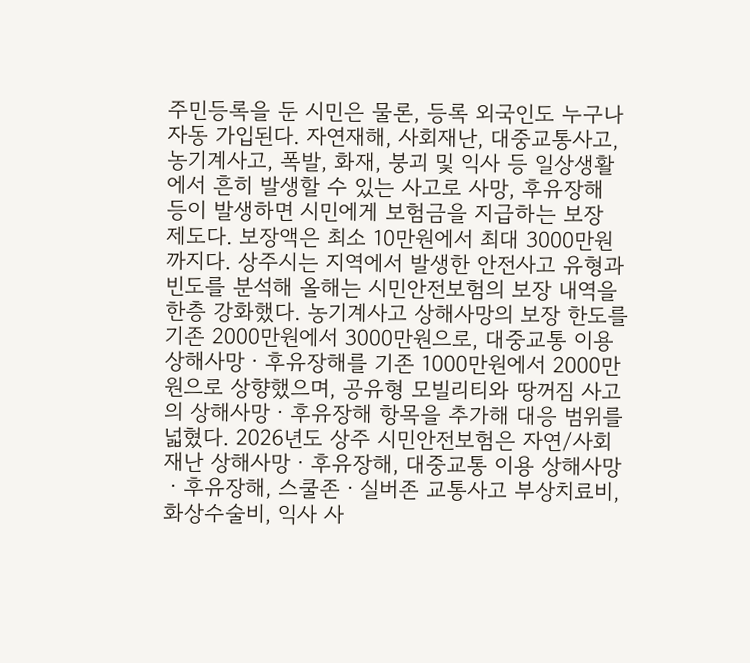주민등록을 둔 시민은 물론, 등록 외국인도 누구나 자동 가입된다. 자연재해, 사회재난, 대중교통사고, 농기계사고, 폭발, 화재, 붕괴 및 익사 등 일상생활에서 흔히 발생할 수 있는 사고로 사망, 후유장해 등이 발생하면 시민에게 보험금을 지급하는 보장 제도다. 보장액은 최소 10만원에서 최대 3000만원까지다. 상주시는 지역에서 발생한 안전사고 유형과 빈도를 분석해 올해는 시민안전보험의 보장 내역을 한층 강화했다. 농기계사고 상해사망의 보장 한도를 기존 2000만원에서 3000만원으로, 대중교통 이용 상해사망ㆍ후유장해를 기존 1000만원에서 2000만원으로 상향했으며, 공유형 모빌리티와 땅꺼짐 사고의 상해사망ㆍ후유장해 항목을 추가해 대응 범위를 넓혔다. 2026년도 상주 시민안전보험은 자연/사회재난 상해사망ㆍ후유장해, 대중교통 이용 상해사망ㆍ후유장해, 스쿨존ㆍ실버존 교통사고 부상치료비, 화상수술비, 익사 사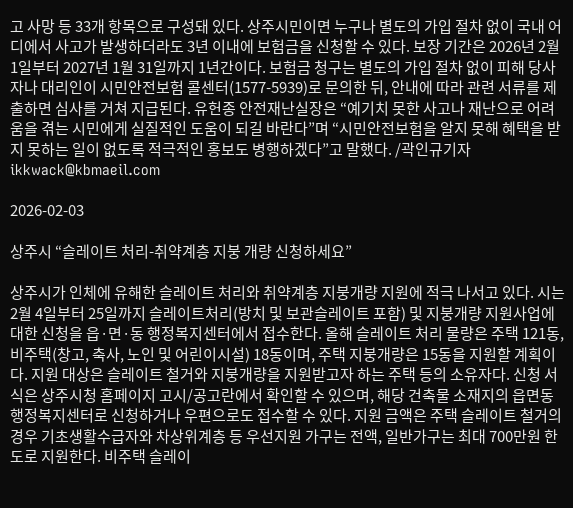고 사망 등 33개 항목으로 구성돼 있다. 상주시민이면 누구나 별도의 가입 절차 없이 국내 어디에서 사고가 발생하더라도 3년 이내에 보험금을 신청할 수 있다. 보장 기간은 2026년 2월 1일부터 2027년 1월 31일까지 1년간이다. 보험금 청구는 별도의 가입 절차 없이 피해 당사자나 대리인이 시민안전보험 콜센터(1577-5939)로 문의한 뒤, 안내에 따라 관련 서류를 제출하면 심사를 거쳐 지급된다. 유헌종 안전재난실장은 “예기치 못한 사고나 재난으로 어려움을 겪는 시민에게 실질적인 도움이 되길 바란다”며 “시민안전보험을 알지 못해 혜택을 받지 못하는 일이 없도록 적극적인 홍보도 병행하겠다”고 말했다. /곽인규기자 ikkwack@kbmaeil.com

2026-02-03

상주시 “슬레이트 처리-취약계층 지붕 개량 신청하세요”

상주시가 인체에 유해한 슬레이트 처리와 취약계층 지붕개량 지원에 적극 나서고 있다. 시는 2월 4일부터 25일까지 슬레이트처리(방치 및 보관슬레이트 포함) 및 지붕개량 지원사업에 대한 신청을 읍·면·동 행정복지센터에서 접수한다. 올해 슬레이트 처리 물량은 주택 121동, 비주택(창고, 축사, 노인 및 어린이시설) 18동이며, 주택 지붕개량은 15동을 지원할 계획이다. 지원 대상은 슬레이트 철거와 지붕개량을 지원받고자 하는 주택 등의 소유자다. 신청 서식은 상주시청 홈페이지 고시/공고란에서 확인할 수 있으며, 해당 건축물 소재지의 읍면동 행정복지센터로 신청하거나 우편으로도 접수할 수 있다. 지원 금액은 주택 슬레이트 철거의 경우 기초생활수급자와 차상위계층 등 우선지원 가구는 전액, 일반가구는 최대 700만원 한도로 지원한다. 비주택 슬레이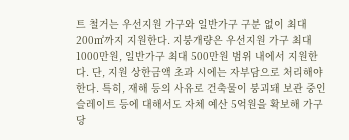트 철거는 우선지원 가구와 일반가구 구분 없이 최대 200㎡까지 지원한다. 지붕개량은 우선지원 가구 최대 1000만원, 일반가구 최대 500만원 범위 내에서 지원한다. 단, 지원 상한금액 초과 시에는 자부담으로 처리해야 한다. 특히, 재해 등의 사유로 건축물이 붕괴돼 보관 중인 슬레이트 등에 대해서도 자체 예산 5억원을 확보해 가구당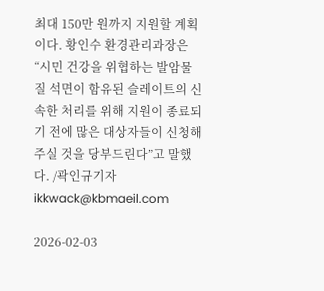최대 150만 원까지 지원할 계획이다. 황인수 환경관리과장은 “시민 건강을 위협하는 발암물질 석면이 함유된 슬레이트의 신속한 처리를 위해 지원이 종료되기 전에 많은 대상자들이 신청해 주실 것을 당부드린다”고 말했다. /곽인규기자 ikkwack@kbmaeil.com

2026-02-03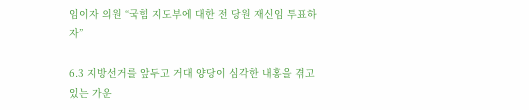임이자 의원 “국힘 지도부에 대한 전 당원 재신임 투표하자”

6.3 지방선거를 앞두고 거대 양당이 심각한 내홍을 겪고 있는 가운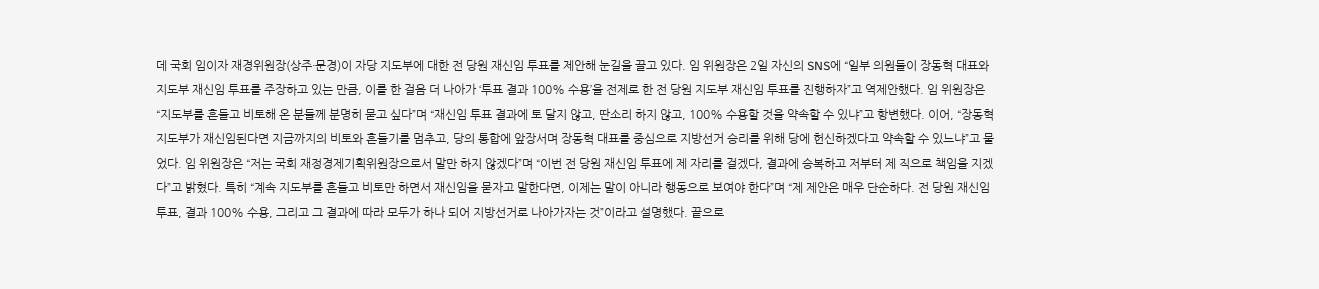데 국회 임이자 재경위원장(상주·문경)이 자당 지도부에 대한 전 당원 재신임 투표를 제안해 눈길을 끌고 있다. 임 위원장은 2일 자신의 SNS에 “일부 의원들이 장동혁 대표와 지도부 재신임 투표를 주장하고 있는 만큼, 이를 한 걸음 더 나아가 ‘투표 결과 100% 수용’을 전제로 한 전 당원 지도부 재신임 투표를 진행하자”고 역제안했다. 임 위원장은 “지도부를 흔들고 비토해 온 분들께 분명히 묻고 싶다”며 “재신임 투표 결과에 토 달지 않고, 딴소리 하지 않고, 100% 수용할 것을 약속할 수 있냐”고 항변했다. 이어, “장동혁 지도부가 재신임된다면 지금까지의 비토와 흔들기를 멈추고, 당의 통합에 앞장서며 장동혁 대표를 중심으로 지방선거 승리를 위해 당에 헌신하겠다고 약속할 수 있느냐”고 물었다. 임 위원장은 “저는 국회 재정경제기획위원장으로서 말만 하지 않겠다”며 “이번 전 당원 재신임 투표에 제 자리를 걸겠다, 결과에 승복하고 저부터 제 직으로 책임을 지겠다”고 밝혔다. 특히 “계속 지도부를 흔들고 비토만 하면서 재신임을 묻자고 말한다면, 이제는 말이 아니라 행동으로 보여야 한다”며 “제 제안은 매우 단순하다. 전 당원 재신임 투표, 결과 100% 수용, 그리고 그 결과에 따라 모두가 하나 되어 지방선거로 나아가자는 것”이라고 설명했다. 끝으로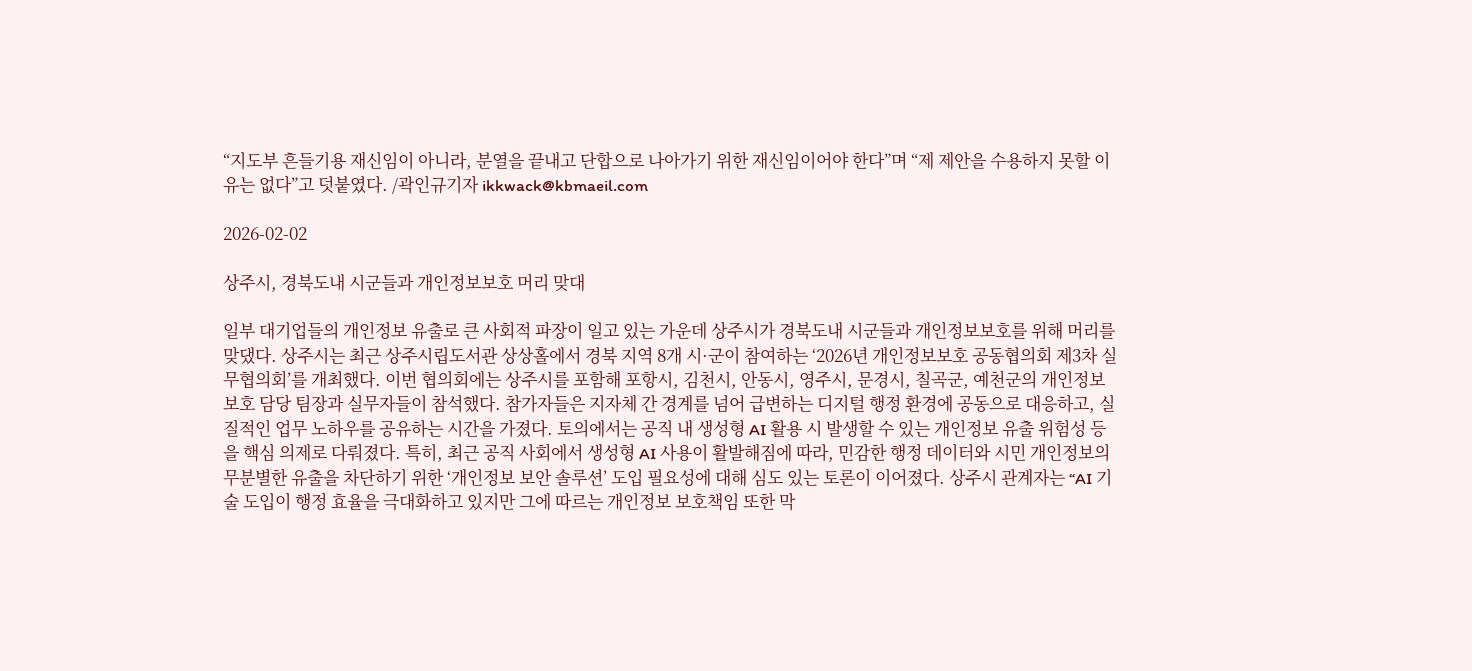“지도부 흔들기용 재신임이 아니라, 분열을 끝내고 단합으로 나아가기 위한 재신임이어야 한다”며 “제 제안을 수용하지 못할 이유는 없다”고 덧붙였다. /곽인규기자 ikkwack@kbmaeil.com

2026-02-02

상주시, 경북도내 시군들과 개인정보보호 머리 맞대

일부 대기업들의 개인정보 유출로 큰 사회적 파장이 일고 있는 가운데 상주시가 경북도내 시군들과 개인정보보호를 위해 머리를 맞댔다. 상주시는 최근 상주시립도서관 상상홀에서 경북 지역 8개 시·군이 참여하는 ‘2026년 개인정보보호 공동협의회 제3차 실무협의회’를 개최했다. 이번 협의회에는 상주시를 포함해 포항시, 김천시, 안동시, 영주시, 문경시, 칠곡군, 예천군의 개인정보보호 담당 팀장과 실무자들이 참석했다. 참가자들은 지자체 간 경계를 넘어 급변하는 디지털 행정 환경에 공동으로 대응하고, 실질적인 업무 노하우를 공유하는 시간을 가졌다. 토의에서는 공직 내 생성형 AI 활용 시 발생할 수 있는 개인정보 유출 위험성 등을 핵심 의제로 다뤄졌다. 특히, 최근 공직 사회에서 생성형 AI 사용이 활발해짐에 따라, 민감한 행정 데이터와 시민 개인정보의 무분별한 유출을 차단하기 위한 ‘개인정보 보안 솔루션’ 도입 필요성에 대해 심도 있는 토론이 이어졌다. 상주시 관계자는 “AI 기술 도입이 행정 효율을 극대화하고 있지만 그에 따르는 개인정보 보호책임 또한 막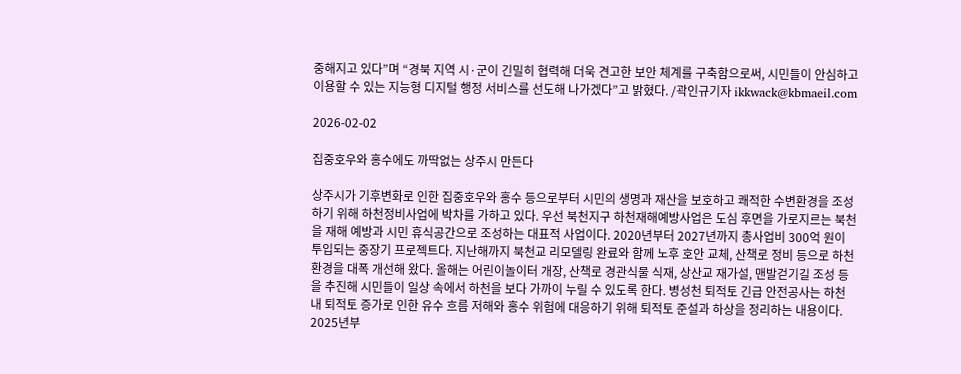중해지고 있다”며 “경북 지역 시·군이 긴밀히 협력해 더욱 견고한 보안 체계를 구축함으로써, 시민들이 안심하고 이용할 수 있는 지능형 디지털 행정 서비스를 선도해 나가겠다”고 밝혔다. /곽인규기자 ikkwack@kbmaeil.com

2026-02-02

집중호우와 홍수에도 까딱없는 상주시 만든다

상주시가 기후변화로 인한 집중호우와 홍수 등으로부터 시민의 생명과 재산을 보호하고 쾌적한 수변환경을 조성하기 위해 하천정비사업에 박차를 가하고 있다. 우선 북천지구 하천재해예방사업은 도심 후면을 가로지르는 북천을 재해 예방과 시민 휴식공간으로 조성하는 대표적 사업이다. 2020년부터 2027년까지 총사업비 300억 원이 투입되는 중장기 프로젝트다. 지난해까지 북천교 리모델링 완료와 함께 노후 호안 교체, 산책로 정비 등으로 하천 환경을 대폭 개선해 왔다. 올해는 어린이놀이터 개장, 산책로 경관식물 식재, 상산교 재가설, 맨발걷기길 조성 등을 추진해 시민들이 일상 속에서 하천을 보다 가까이 누릴 수 있도록 한다. 병성천 퇴적토 긴급 안전공사는 하천 내 퇴적토 증가로 인한 유수 흐름 저해와 홍수 위험에 대응하기 위해 퇴적토 준설과 하상을 정리하는 내용이다. 2025년부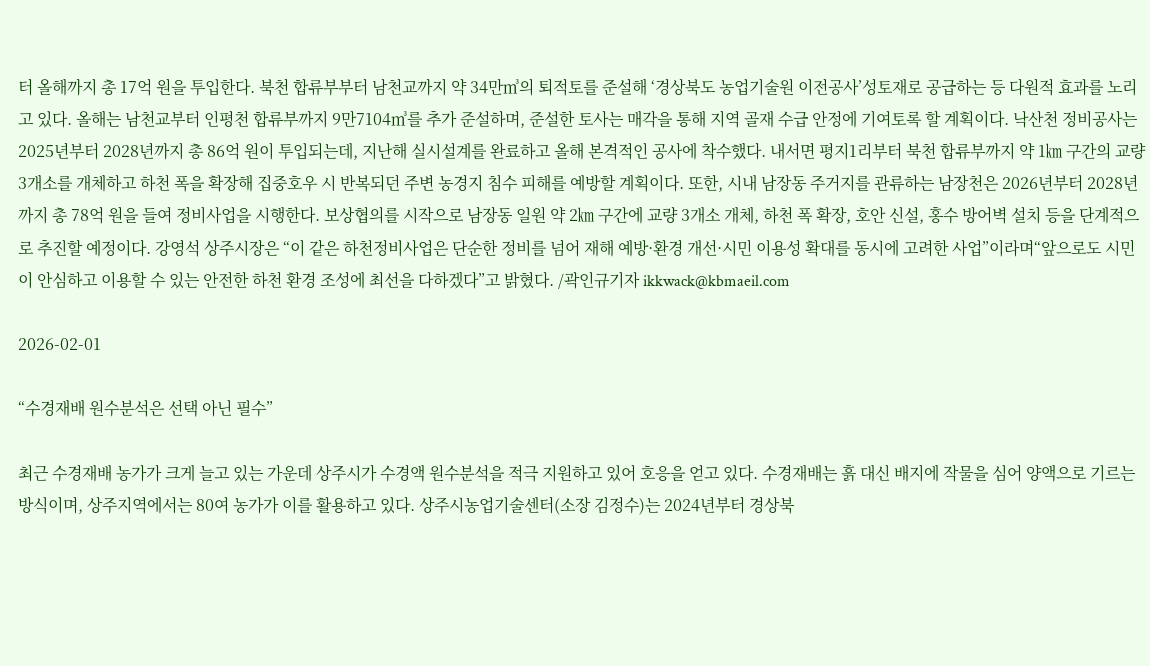터 올해까지 총 17억 원을 투입한다. 북천 합류부부터 남천교까지 약 34만㎥의 퇴적토를 준설해 ‘경상북도 농업기술원 이전공사’성토재로 공급하는 등 다원적 효과를 노리고 있다. 올해는 남천교부터 인평천 합류부까지 9만7104㎥를 추가 준설하며, 준설한 토사는 매각을 통해 지역 골재 수급 안정에 기여토록 할 계획이다. 낙산천 정비공사는 2025년부터 2028년까지 총 86억 원이 투입되는데, 지난해 실시설계를 완료하고 올해 본격적인 공사에 착수했다. 내서면 평지1리부터 북천 합류부까지 약 1㎞ 구간의 교량 3개소를 개체하고 하천 폭을 확장해 집중호우 시 반복되던 주변 농경지 침수 피해를 예방할 계획이다. 또한, 시내 남장동 주거지를 관류하는 남장천은 2026년부터 2028년까지 총 78억 원을 들여 정비사업을 시행한다. 보상협의를 시작으로 남장동 일원 약 2㎞ 구간에 교량 3개소 개체, 하천 폭 확장, 호안 신설, 홍수 방어벽 설치 등을 단계적으로 추진할 예정이다. 강영석 상주시장은 “이 같은 하천정비사업은 단순한 정비를 넘어 재해 예방·환경 개선·시민 이용성 확대를 동시에 고려한 사업”이라며“앞으로도 시민이 안심하고 이용할 수 있는 안전한 하천 환경 조성에 최선을 다하겠다”고 밝혔다. /곽인규기자 ikkwack@kbmaeil.com

2026-02-01

“수경재배 원수분석은 선택 아닌 필수”

최근 수경재배 농가가 크게 늘고 있는 가운데 상주시가 수경액 원수분석을 적극 지원하고 있어 호응을 얻고 있다. 수경재배는 흙 대신 배지에 작물을 심어 양액으로 기르는 방식이며, 상주지역에서는 80여 농가가 이를 활용하고 있다. 상주시농업기술센터(소장 김정수)는 2024년부터 경상북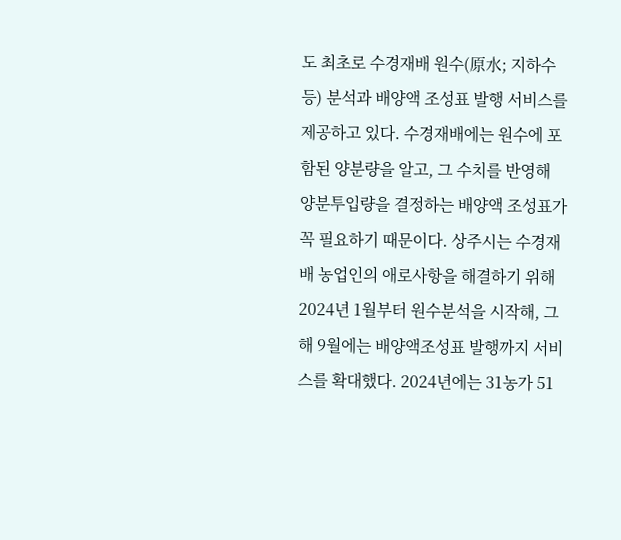도 최초로 수경재배 원수(原水; 지하수 등) 분석과 배양액 조성표 발행 서비스를 제공하고 있다. 수경재배에는 원수에 포함된 양분량을 알고, 그 수치를 반영해 양분투입량을 결정하는 배양액 조성표가 꼭 필요하기 때문이다. 상주시는 수경재배 농업인의 애로사항을 해결하기 위해 2024년 1월부터 원수분석을 시작해, 그해 9월에는 배양액조성표 발행까지 서비스를 확대했다. 2024년에는 31농가 51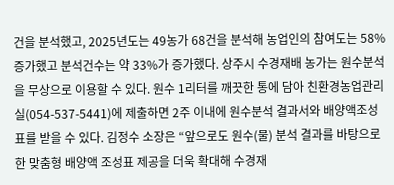건을 분석했고, 2025년도는 49농가 68건을 분석해 농업인의 참여도는 58% 증가했고 분석건수는 약 33%가 증가했다. 상주시 수경재배 농가는 원수분석을 무상으로 이용할 수 있다. 원수 1리터를 깨끗한 통에 담아 친환경농업관리실(054-537-5441)에 제출하면 2주 이내에 원수분석 결과서와 배양액조성표를 받을 수 있다. 김정수 소장은 “앞으로도 원수(물) 분석 결과를 바탕으로 한 맞춤형 배양액 조성표 제공을 더욱 확대해 수경재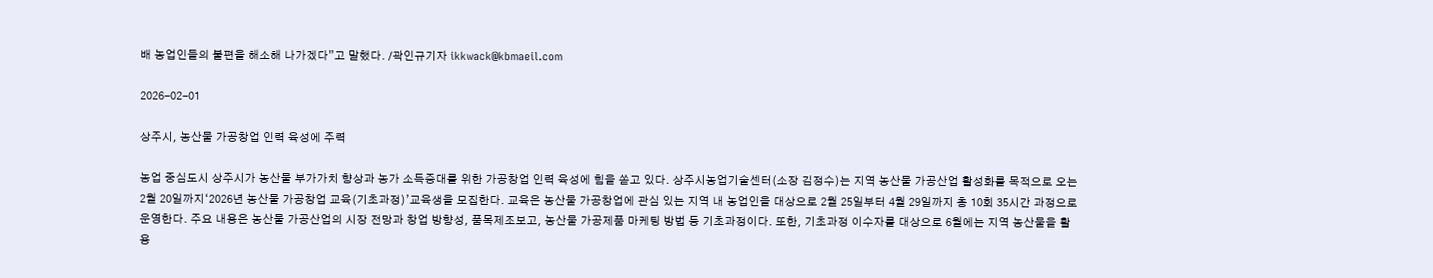배 농업인들의 불편을 해소해 나가겠다”고 말했다. /곽인규기자 ikkwack@kbmaeil.com

2026-02-01

상주시, 농산물 가공창업 인력 육성에 주력

농업 중심도시 상주시가 농산물 부가가치 향상과 농가 소득증대를 위한 가공창업 인력 육성에 힘을 쏟고 있다. 상주시농업기술센터(소장 김정수)는 지역 농산물 가공산업 활성화를 목적으로 오는 2월 20일까지‘2026년 농산물 가공창업 교육(기초과정)’교육생을 모집한다. 교육은 농산물 가공창업에 관심 있는 지역 내 농업인을 대상으로 2월 25일부터 4월 29일까지 총 10회 35시간 과정으로 운영한다. 주요 내용은 농산물 가공산업의 시장 전망과 창업 방향성, 품목제조보고, 농산물 가공제품 마케팅 방법 등 기초과정이다. 또한, 기초과정 이수자를 대상으로 6월에는 지역 농산물을 활용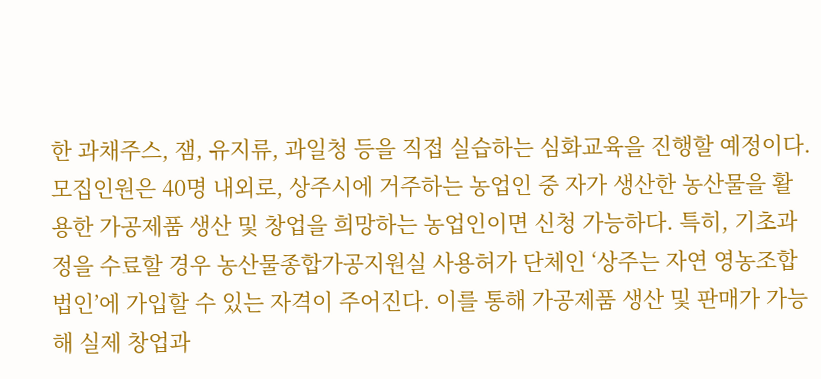한 과채주스, 잼, 유지류, 과일청 등을 직접 실습하는 심화교육을 진행할 예정이다. 모집인원은 40명 내외로, 상주시에 거주하는 농업인 중 자가 생산한 농산물을 활용한 가공제품 생산 및 창업을 희망하는 농업인이면 신청 가능하다. 특히, 기초과정을 수료할 경우 농산물종합가공지원실 사용허가 단체인 ‘상주는 자연 영농조합법인’에 가입할 수 있는 자격이 주어진다. 이를 통해 가공제품 생산 및 판매가 가능해 실제 창업과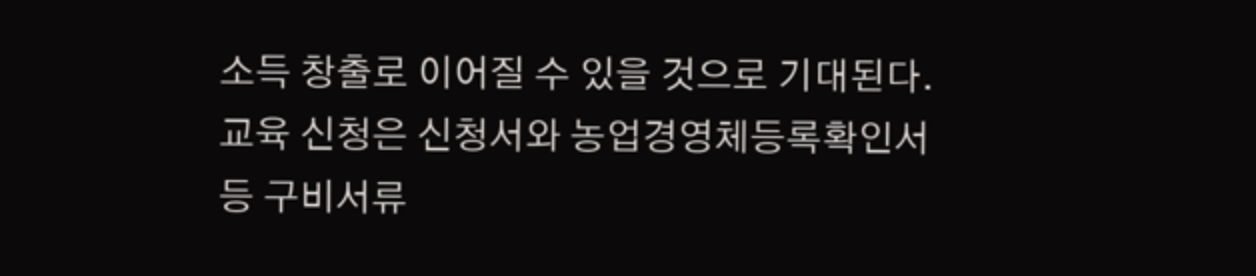소득 창출로 이어질 수 있을 것으로 기대된다. 교육 신청은 신청서와 농업경영체등록확인서 등 구비서류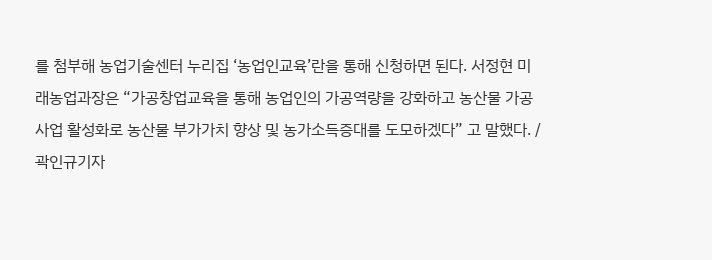를 첨부해 농업기술센터 누리집 ‘농업인교육’란을 통해 신청하면 된다. 서정현 미래농업과장은 “가공창업교육을 통해 농업인의 가공역량을 강화하고 농산물 가공사업 활성화로 농산물 부가가치 향상 및 농가소득증대를 도모하겠다” 고 말했다. /곽인규기자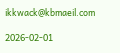ikkwack@kbmaeil.com

2026-02-01